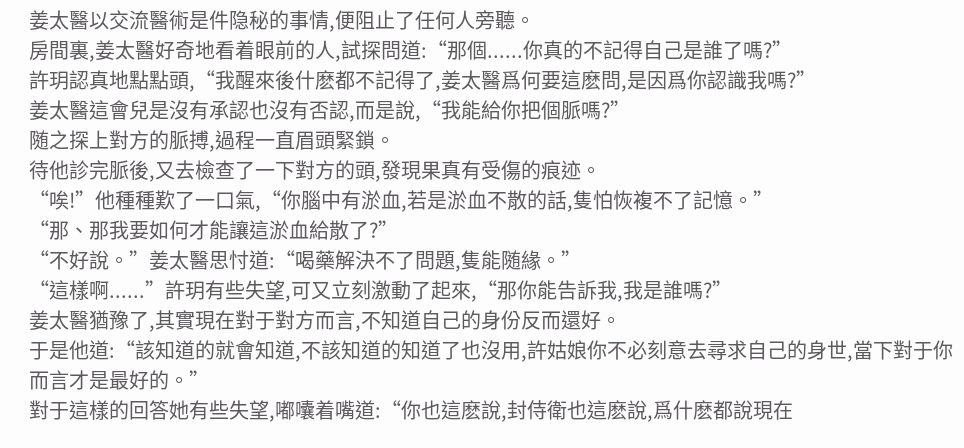姜太醫以交流醫術是件隐秘的事情,便阻止了任何人旁聽。
房間裏,姜太醫好奇地看着眼前的人,試探問道:“那個......你真的不記得自己是誰了嗎?”
許玥認真地點點頭,“我醒來後什麽都不記得了,姜太醫爲何要這麽問,是因爲你認識我嗎?”
姜太醫這會兒是沒有承認也沒有否認,而是說,“我能給你把個脈嗎?”
随之探上對方的脈搏,過程一直眉頭緊鎖。
待他診完脈後,又去檢查了一下對方的頭,發現果真有受傷的痕迹。
“唉!”他種種歎了一口氣,“你腦中有淤血,若是淤血不散的話,隻怕恢複不了記憶。”
“那、那我要如何才能讓這淤血給散了?”
“不好說。”姜太醫思忖道:“喝藥解決不了問題,隻能随緣。”
“這樣啊......”許玥有些失望,可又立刻激動了起來,“那你能告訴我,我是誰嗎?”
姜太醫猶豫了,其實現在對于對方而言,不知道自己的身份反而還好。
于是他道:“該知道的就會知道,不該知道的知道了也沒用,許姑娘你不必刻意去尋求自己的身世,當下對于你而言才是最好的。”
對于這樣的回答她有些失望,嘟囔着嘴道:“你也這麽說,封侍衛也這麽說,爲什麽都說現在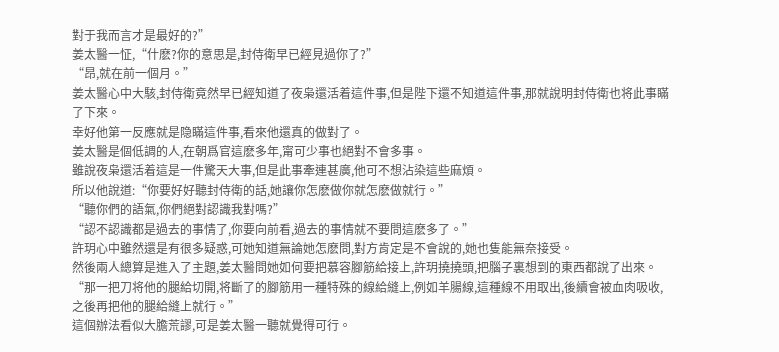對于我而言才是最好的?”
姜太醫一怔,“什麽?你的意思是,封侍衛早已經見過你了?”
“昂,就在前一個月。”
姜太醫心中大駭,封侍衛竟然早已經知道了夜枭還活着這件事,但是陛下還不知道這件事,那就說明封侍衛也将此事瞞了下來。
幸好他第一反應就是隐瞞這件事,看來他還真的做對了。
姜太醫是個低調的人,在朝爲官這麽多年,甯可少事也絕對不會多事。
雖說夜枭還活着這是一件驚天大事,但是此事牽連甚廣,他可不想沾染這些麻煩。
所以他說道:“你要好好聽封侍衛的話,她讓你怎麽做你就怎麽做就行。”
“聽你們的語氣,你們絕對認識我對嗎?”
“認不認識都是過去的事情了,你要向前看,過去的事情就不要問這麽多了。”
許玥心中雖然還是有很多疑惑,可她知道無論她怎麽問,對方肯定是不會說的,她也隻能無奈接受。
然後兩人總算是進入了主題,姜太醫問她如何要把慕容腳筋給接上,許玥撓撓頭,把腦子裏想到的東西都說了出來。
“那一把刀将他的腿給切開,将斷了的腳筋用一種特殊的線給縫上,例如羊腸線,這種線不用取出,後續會被血肉吸收,之後再把他的腿給縫上就行。”
這個辦法看似大膽荒謬,可是姜太醫一聽就覺得可行。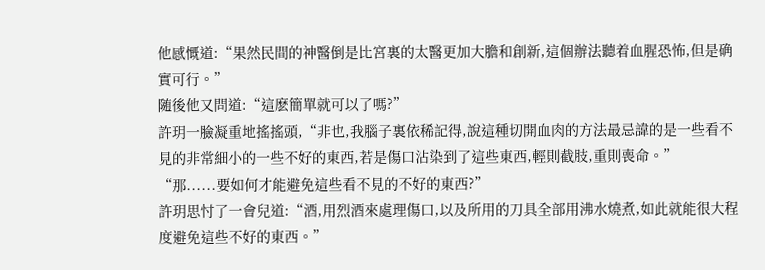他感慨道:“果然民間的神醫倒是比宮裏的太醫更加大膽和創新,這個辦法聽着血腥恐怖,但是确實可行。”
随後他又問道:“這麽簡單就可以了嗎?”
許玥一臉凝重地搖搖頭,“非也,我腦子裏依稀記得,說這種切開血肉的方法最忌諱的是一些看不見的非常細小的一些不好的東西,若是傷口沾染到了這些東西,輕則截肢,重則喪命。”
“那......要如何才能避免這些看不見的不好的東西?”
許玥思忖了一會兒道:“酒,用烈酒來處理傷口,以及所用的刀具全部用沸水燒煮,如此就能很大程度避免這些不好的東西。”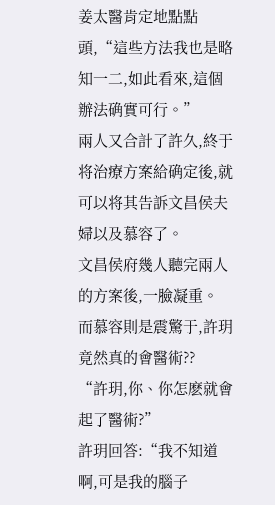姜太醫肯定地點點頭,“這些方法我也是略知一二,如此看來,這個辦法确實可行。”
兩人又合計了許久,終于将治療方案給确定後,就可以将其告訴文昌侯夫婦以及慕容了。
文昌侯府幾人聽完兩人的方案後,一臉凝重。
而慕容則是震驚于,許玥竟然真的會醫術??
“許玥,你、你怎麽就會起了醫術?”
許玥回答:“我不知道啊,可是我的腦子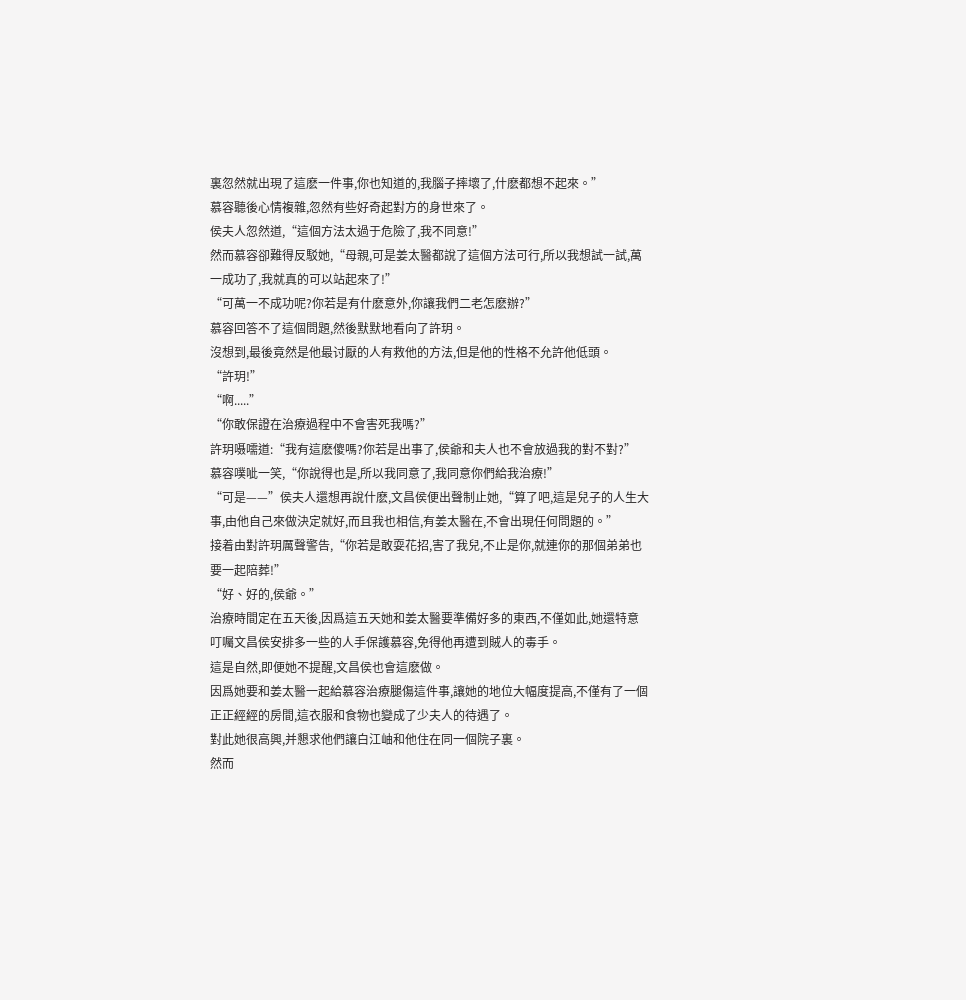裏忽然就出現了這麽一件事,你也知道的,我腦子摔壞了,什麽都想不起來。”
慕容聽後心情複雜,忽然有些好奇起對方的身世來了。
侯夫人忽然道,“這個方法太過于危險了,我不同意!”
然而慕容卻難得反駁她,“母親,可是姜太醫都說了這個方法可行,所以我想試一試,萬一成功了,我就真的可以站起來了!”
“可萬一不成功呢?你若是有什麽意外,你讓我們二老怎麽辦?”
慕容回答不了這個問題,然後默默地看向了許玥。
沒想到,最後竟然是他最讨厭的人有救他的方法,但是他的性格不允許他低頭。
“許玥!”
“啊.....”
“你敢保證在治療過程中不會害死我嗎?”
許玥嗫嚅道:“我有這麽傻嗎?你若是出事了,侯爺和夫人也不會放過我的對不對?”
慕容噗呲一笑,“你說得也是,所以我同意了,我同意你們給我治療!”
“可是——”侯夫人還想再說什麽,文昌侯便出聲制止她,“算了吧,這是兒子的人生大事,由他自己來做決定就好,而且我也相信,有姜太醫在,不會出現任何問題的。”
接着由對許玥厲聲警告,“你若是敢耍花招,害了我兒,不止是你,就連你的那個弟弟也要一起陪葬!”
“好、好的,侯爺。”
治療時間定在五天後,因爲這五天她和姜太醫要準備好多的東西,不僅如此,她還特意叮囑文昌侯安排多一些的人手保護慕容,免得他再遭到賊人的毒手。
這是自然,即便她不提醒,文昌侯也會這麽做。
因爲她要和姜太醫一起給慕容治療腿傷這件事,讓她的地位大幅度提高,不僅有了一個正正經經的房間,這衣服和食物也變成了少夫人的待遇了。
對此她很高興,并懇求他們讓白江岫和他住在同一個院子裏。
然而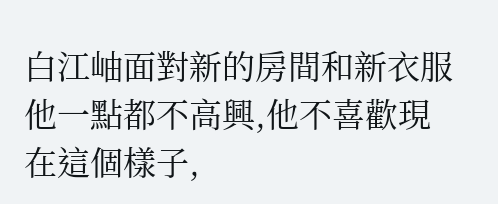白江岫面對新的房間和新衣服他一點都不高興,他不喜歡現在這個樣子,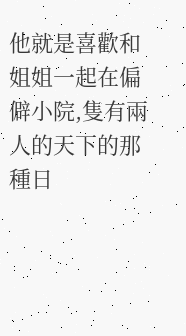他就是喜歡和姐姐一起在偏僻小院,隻有兩人的天下的那種日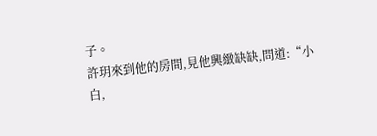子。
許玥來到他的房間,見他興緻缺缺,問道:“小白,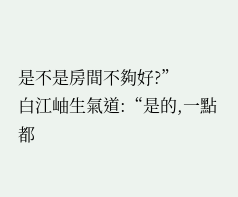是不是房間不夠好?”
白江岫生氣道:“是的,一點都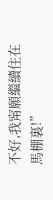不好,我甯願繼續住在馬棚裏!”